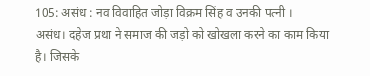105: असंध : नव विवाहित जोड़ा विक्रम सिंह व उनकी पत्नी ।
असंध। दहेज प्रथा ने समाज की जड़ो को खोखला करने का काम किया है। जिसके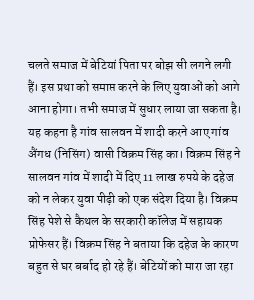चलते समाज में बेटियां पिता पर बोझ सी लगने लगी हैं। इस प्रथा को समाप्त करने के लिए युवाओं को आगे आना होगा। तभी समाज में सुधार लाया जा सकता है।
यह कहना है गांव सालवन में शादी करने आए गांव अैंगध (निसिंग) वासी विक्रम सिंह का। विक्रम सिंह ने सालवन गांव में शादी में दिए 11 लाख रुपये के दहेज को न लेकर युवा पीढ़ी को एक संदेश दिया है। विक्रम सिंह पेशे से कैथल के सरकारी कॉलेज में सहायक प्रोफेसर हैं। विक्रम सिंह ने बताया कि दहेज के कारण बहुत से घर बर्बाद हो रहे हैं। बेटियों को मारा जा रहा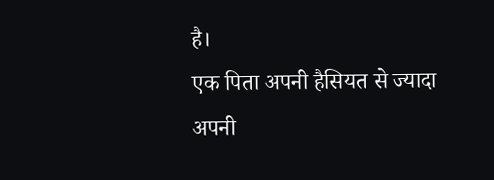है।
एक पिता अपनी हैसियत से ज्यादा अपनी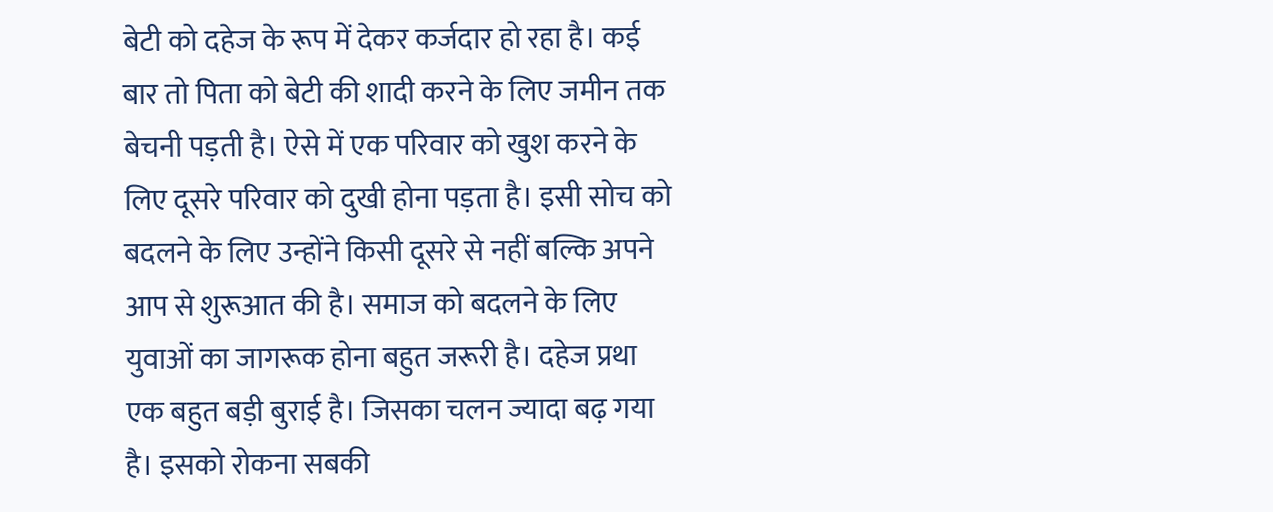बेटी को दहेज के रूप में देकर कर्जदार हो रहा है। कई बार तो पिता को बेटी की शादी करने के लिए जमीन तक बेचनी पड़ती है। ऐसे में एक परिवार को खुश करने के लिए दूसरे परिवार को दुखी होना पड़ता है। इसी सोच को बदलने के लिए उन्होंने किसी दूसरे से नहीं बल्कि अपने आप से शुरूआत की है। समाज को बदलने के लिए युवाओं का जागरूक होना बहुत जरूरी है। दहेज प्रथा एक बहुत बड़ी बुराई है। जिसका चलन ज्यादा बढ़ गया है। इसको रोकना सबकी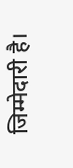जिम्मेदारी है।